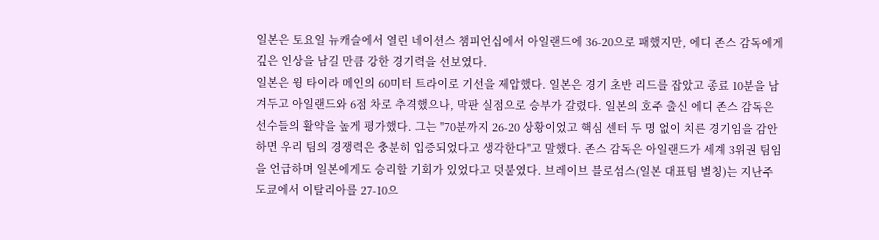일본은 토요일 뉴캐슬에서 열린 네이션스 챔피언십에서 아일랜드에 36-20으로 패했지만, 에디 존스 감독에게 깊은 인상을 남길 만큼 강한 경기력을 선보였다.
일본은 윙 타이라 메인의 60미터 트라이로 기선을 제압했다. 일본은 경기 초반 리드를 잡았고 종료 10분을 남겨두고 아일랜드와 6점 차로 추격했으나, 막판 실점으로 승부가 갈렸다. 일본의 호주 출신 에디 존스 감독은 선수들의 활약을 높게 평가했다. 그는 "70분까지 26-20 상황이었고 핵심 센터 두 명 없이 치른 경기임을 감안하면 우리 팀의 경쟁력은 충분히 입증되었다고 생각한다"고 말했다. 존스 감독은 아일랜드가 세계 3위권 팀임을 언급하며 일본에게도 승리할 기회가 있었다고 덧붙였다. 브레이브 블로섬스(일본 대표팀 별칭)는 지난주 도쿄에서 이탈리아를 27-10으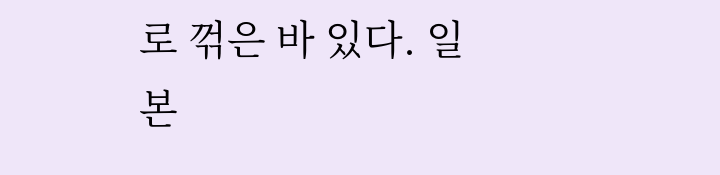로 꺾은 바 있다. 일본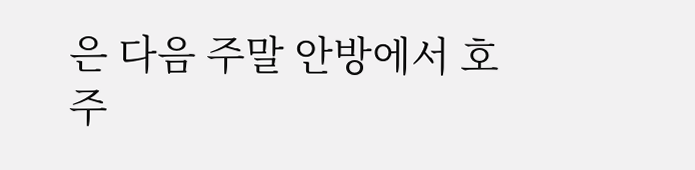은 다음 주말 안방에서 호주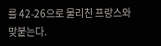를 42-26으로 물리친 프랑스와 맞붙는다.